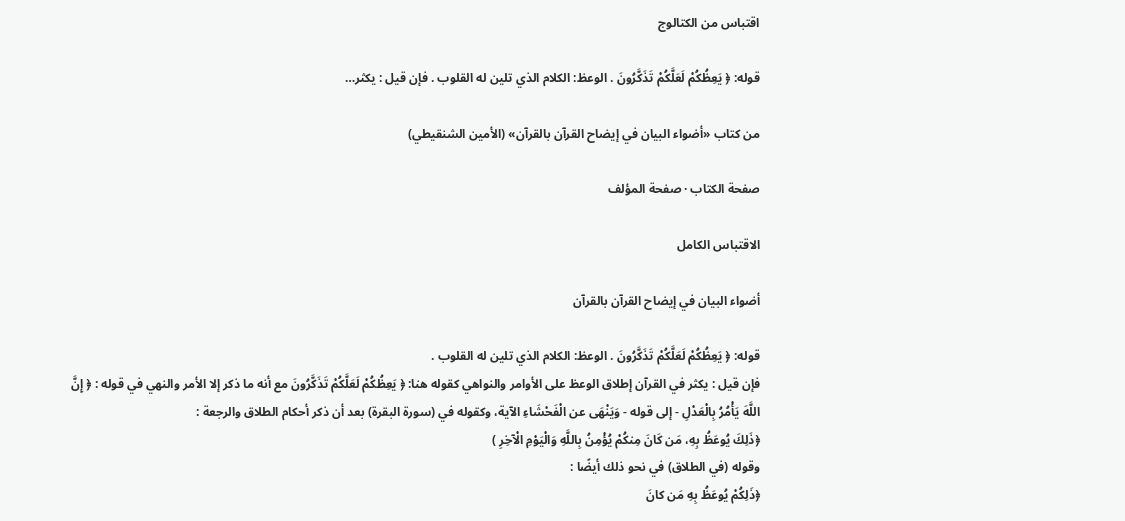اقتباس من الكتالوج

قوله: ﴿ يَعِظُكُمْ لَعَلَّكُمْ تَذَكَّرُونَ . الوعظ: الكلام الذي تلين له القلوب . فإن قيل : يكثر…

من كتاب «أضواء البيان في إيضاح القرآن بالقرآن» (الأمين الشنقيطي)

صفحة الكتاب · صفحة المؤلف

الاقتباس الكامل

أضواء البيان في إيضاح القرآن بالقرآن

قوله: ﴿ يَعِظُكُمْ لَعَلَّكُمْ تَذَكَّرُونَ . الوعظ: الكلام الذي تلين له القلوب .
فإن قيل : يكثر في القرآن إطلاق الوعظ على الأوامر والنواهي كقوله هنا: ﴿ يَعِظُكُمْ لَعَلَّكُمْ تَذَكَّرُونَ مع أنه ما ذكر إلا الأمر والنهي في قوله : ﴿ إِنَّ اللَّهَ يَأْمُرُ بِالْعَدْلِ - إلى قوله - وَيَنْهَى عن الْفَحْشَاءِ الآية، وكقوله في (سورة البقرة) بعد أن ذكر أحكام الطلاق والرجعة :
﴿ذَلِكَ يُوعَظُ بِهِ، مَن كَانَ مِنكُمْ يُؤْمِنُ بِاللَّهِ وَالْيَوْمِ الْآخِرِ )
وقوله (في الطلاق) في نحو ذلك أيضًا :
﴿ذَلِكُمْ يُوعَظُ بِهِ مَن كانَ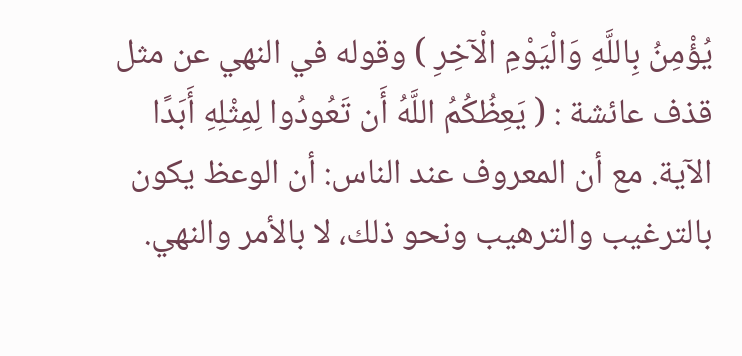يُؤْمِنُ بِاللَّهِ وَالْيَوْمِ الْآخِرِ ) وقوله في النهي عن مثل قذف عائشة : ( يَعِظُكُمُ اللَّهُ أَن تَعُودُوا لِمِثْلِهِ أَبَدًا الآية. مع أن المعروف عند الناس: أن الوعظ يكون بالترغيب والترهيب ونحو ذلك، لا بالأمر والنهي.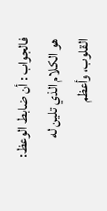فالجواب : أن ضابط الوعظ: هو الكلام الذي تلين له القلوب، وأعظم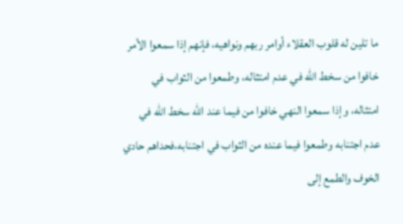ما تلين له قلوب العقلاء أوامر ربهم ونواهيه، فإنهم إذا سمعوا الأمر خافوا من سخط الله في عدم امتثاله، وطمعوا من الثواب في امتثاله، وإذا سمعوا النهي خافوا من فيما عند الله سخط الله في عدم اجتنابه وطمعوا فيما عنده من الثواب في اجتنابه،فحداهم حادي الخوف والطمع إلى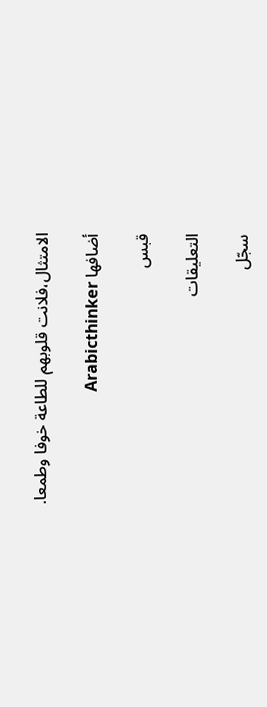الامتثال،فلانت قلوبهم للطاعة خوفا وطمعا.

أضافها Arabicthinker

قبس

التعليقات

سجّل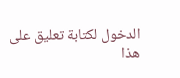الدخول لكتابة تعليق على هذا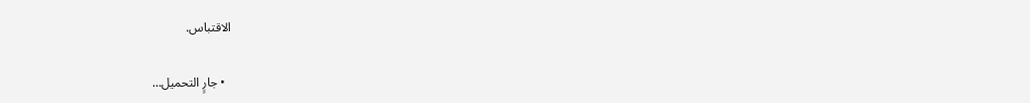الاقتباس.

  • جارٍ التحميل…